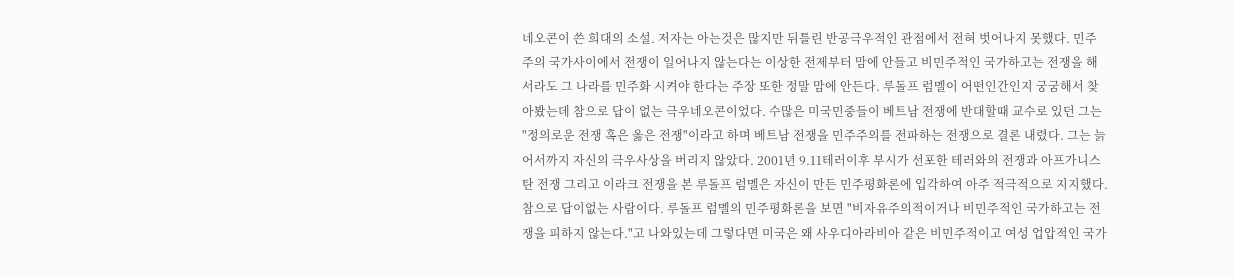네오콘이 쓴 희대의 소설. 저자는 아는것은 많지만 뒤틀린 반공극우적인 관점에서 전혀 벗어나지 못했다. 민주주의 국가사이에서 전쟁이 일어나지 않는다는 이상한 전제부터 맘에 안들고 비민주적인 국가하고는 전쟁을 해서라도 그 나라를 민주화 시켜야 한다는 주장 또한 정말 맘에 안든다. 루돌프 럼멜이 어떤인간인지 궁굼해서 찾아봤는데 참으로 답이 없는 극우네오콘이었다. 수많은 미국민중들이 베트남 전쟁에 반대할때 교수로 있던 그는 "정의로운 전쟁 혹은 옳은 전쟁"이라고 하며 베트남 전쟁을 민주주의를 전파하는 전쟁으로 결론 내렸다. 그는 늙어서까지 자신의 극우사상을 버리지 않았다. 2001년 9.11테러이후 부시가 선포한 테러와의 전쟁과 아프가니스탄 전쟁 그리고 이라크 전쟁을 본 루돌프 럼멜은 자신이 만든 민주평화론에 입각하여 아주 적극적으로 지지했다. 참으로 답이없는 사람이다. 루돌프 럼멜의 민주평화론을 보면 "비자유주의적이거나 비민주적인 국가하고는 전쟁을 피하지 않는다."고 나와있는데 그렇다면 미국은 왜 사우디아라비아 같은 비민주적이고 여성 업압적인 국가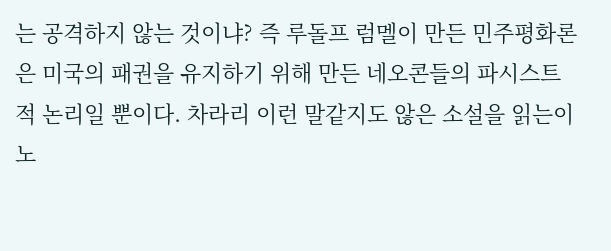는 공격하지 않는 것이냐? 즉 루돌프 럼멜이 만든 민주평화론은 미국의 패권을 유지하기 위해 만든 네오콘들의 파시스트적 논리일 뿐이다. 차라리 이런 말같지도 않은 소설을 읽는이 노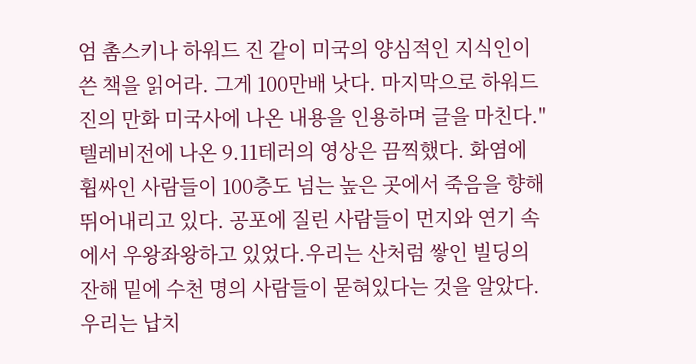엄 촘스키나 하워드 진 같이 미국의 양심적인 지식인이 쓴 책을 읽어라. 그게 100만배 낫다. 마지막으로 하워드 진의 만화 미국사에 나온 내용을 인용하며 글을 마친다."텔레비전에 나온 9.11테러의 영상은 끔찍했다. 화염에 휩싸인 사람들이 100층도 넘는 높은 곳에서 죽음을 향해 뛰어내리고 있다. 공포에 질린 사람들이 먼지와 연기 속에서 우왕좌왕하고 있었다.우리는 산처럼 쌓인 빌딩의 잔해 밑에 수천 명의 사람들이 묻혀있다는 것을 알았다.우리는 납치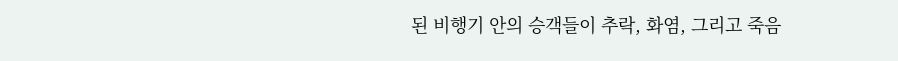된 비행기 안의 승객들이 추락, 화염, 그리고 죽음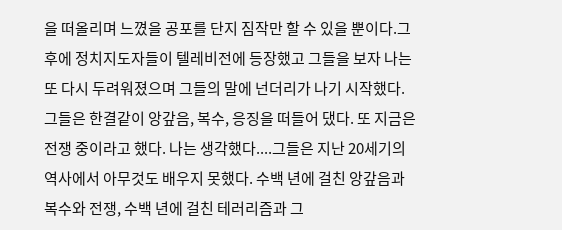을 떠올리며 느꼈을 공포를 단지 짐작만 할 수 있을 뿐이다.그 후에 정치지도자들이 텔레비전에 등장했고 그들을 보자 나는 또 다시 두려워졌으며 그들의 말에 넌더리가 나기 시작했다. 그들은 한결같이 앙갚음, 복수, 응징을 떠들어 댔다. 또 지금은 전쟁 중이라고 했다. 나는 생각했다....그들은 지난 20세기의 역사에서 아무것도 배우지 못했다. 수백 년에 걸친 앙갚음과 복수와 전쟁, 수백 년에 걸친 테러리즘과 그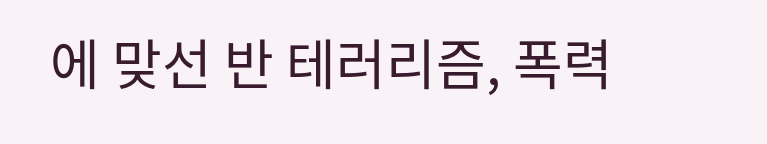에 맞선 반 테러리즘, 폭력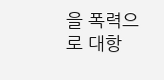을 폭력으로 대항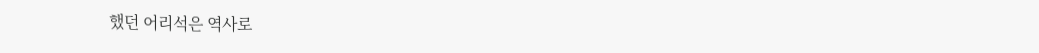했던 어리석은 역사로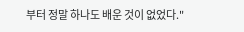부터 정말 하나도 배운 것이 없었다."